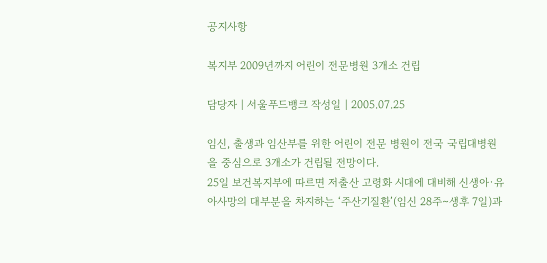공지사항

복지부 2009년까지 어린이 전문병원 3개소 건립

담당자 | 서울푸드뱅크 작성일 | 2005.07.25

임신, 출생과 임산부를 위한 어린이 전문 병원이 전국 국립대병원을 중심으로 3개소가 건립될 전망이다.
25일 보건복지부에 따르면 저출산 고령화 시대에 대비해 신생아·유아사망의 대부분을 차지하는 ‘주산기질환’(임신 28주∼생후 7일)과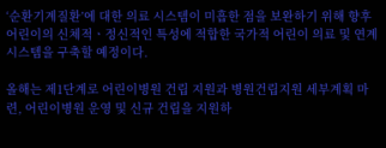‘순환기계질환’에 대한 의료 시스템이 미흡한 점을 보완하기 위해 향후 어린이의 신체적ㆍ정신적인 특성에 적합한 국가적 어린이 의료 및 연계시스템을 구축할 예정이다.

올해는 제1단계로 어린이병원 건립 지원과 병원건립지원 세부계획 마련, 어린이병원 운영 및 신규 건립을 지원하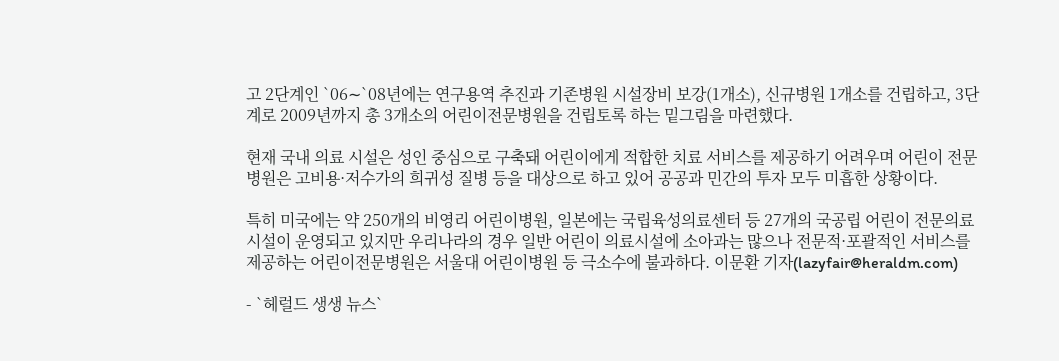고 2단계인 `06∼`08년에는 연구용역 추진과 기존병원 시설장비 보강(1개소), 신규병원 1개소를 건립하고, 3단계로 2009년까지 총 3개소의 어린이전문병원을 건립토록 하는 밑그림을 마련했다.

현재 국내 의료 시설은 성인 중심으로 구축돼 어린이에게 적합한 치료 서비스를 제공하기 어려우며 어린이 전문병원은 고비용·저수가의 희귀성 질병 등을 대상으로 하고 있어 공공과 민간의 투자 모두 미흡한 상황이다.

특히 미국에는 약 250개의 비영리 어린이병원, 일본에는 국립육성의료센터 등 27개의 국공립 어린이 전문의료시설이 운영되고 있지만 우리나라의 경우 일반 어린이 의료시설에 소아과는 많으나 전문적·포괄적인 서비스를 제공하는 어린이전문병원은 서울대 어린이병원 등 극소수에 불과하다. 이문환 기자(lazyfair@heraldm.com)

- `헤럴드 생생 뉴스`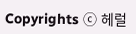Copyrights ⓒ 헤럴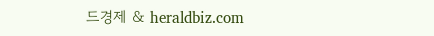드경제 & heraldbiz.com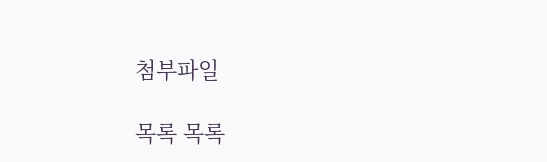첨부파일

목록 목록